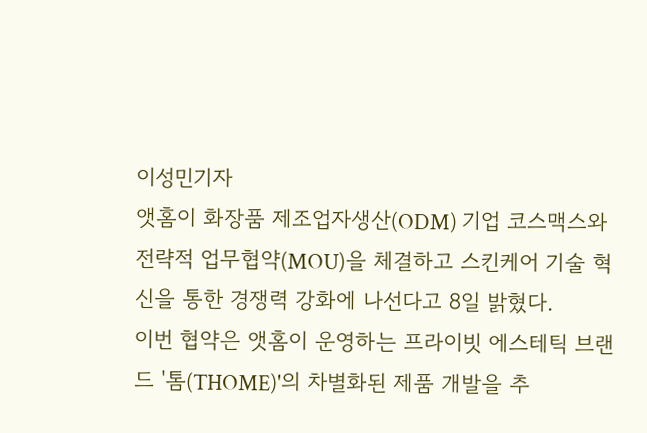이성민기자
앳홈이 화장품 제조업자생산(ODM) 기업 코스맥스와 전략적 업무협약(MOU)을 체결하고 스킨케어 기술 혁신을 통한 경쟁력 강화에 나선다고 8일 밝혔다.
이번 협약은 앳홈이 운영하는 프라이빗 에스테틱 브랜드 '톰(THOME)'의 차별화된 제품 개발을 추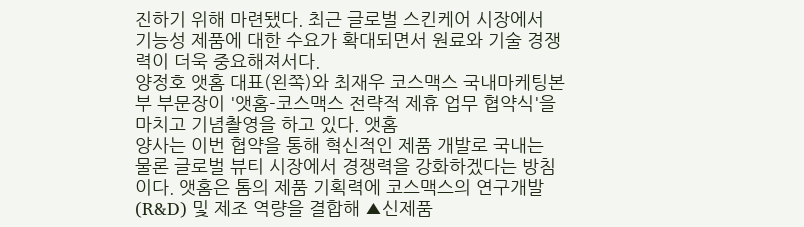진하기 위해 마련됐다. 최근 글로벌 스킨케어 시장에서 기능성 제품에 대한 수요가 확대되면서 원료와 기술 경쟁력이 더욱 중요해져서다.
양정호 앳홈 대표(왼쪽)와 최재우 코스맥스 국내마케팅본부 부문장이 '앳홈-코스맥스 전략적 제휴 업무 협약식'을 마치고 기념촬영을 하고 있다. 앳홈
양사는 이번 협약을 통해 혁신적인 제품 개발로 국내는 물론 글로벌 뷰티 시장에서 경쟁력을 강화하겠다는 방침이다. 앳홈은 톰의 제품 기획력에 코스맥스의 연구개발(R&D) 및 제조 역량을 결합해 ▲신제품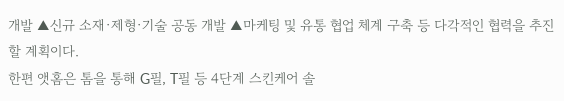개발 ▲신규 소재·제형·기술 공동 개발 ▲마케팅 및 유통 협업 체계 구축 등 다각적인 협력을 추진할 계획이다.
한편 앳홈은 톰을 통해 G필, T필 등 4단계 스킨케어 솔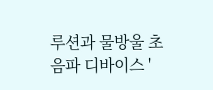루션과 물방울 초음파 디바이스 '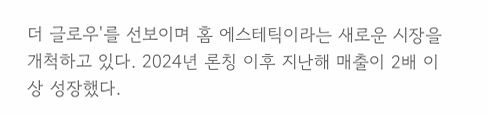더 글로우'를 선보이며 홈 에스테틱이라는 새로운 시장을 개척하고 있다. 2024년 론칭 이후 지난해 매출이 2배 이상 성장했다.